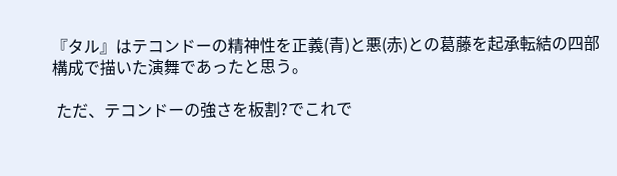『タル』はテコンドーの精神性を正義(青)と悪(赤)との葛藤を起承転結の四部構成で描いた演舞であったと思う。

 ただ、テコンドーの強さを板割?でこれで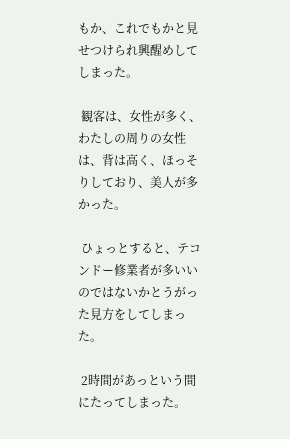もか、これでもかと見せつけられ興醒めしてしまった。

 観客は、女性が多く、わたしの周りの女性は、背は高く、ほっそりしており、美人が多かった。

 ひょっとすると、テコンドー修業者が多いいのではないかとうがった見方をしてしまった。

 2時間があっという間にたってしまった。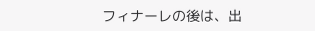フィナーレの後は、出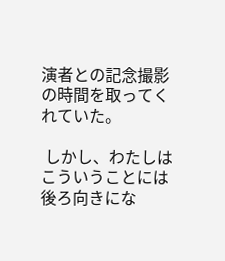演者との記念撮影の時間を取ってくれていた。

 しかし、わたしはこういうことには後ろ向きにな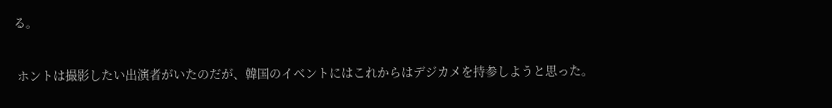る。

 ホントは撮影したい出演者がいたのだが、韓国のイベントにはこれからはデジカメを持参しようと思った。